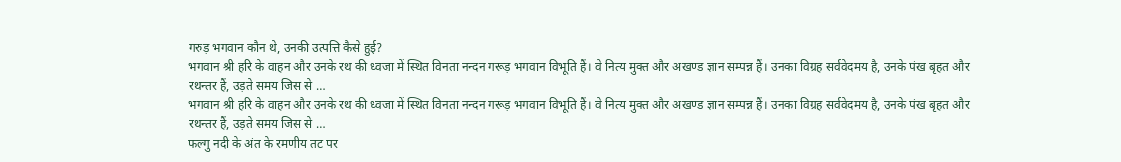गरुड़ भगवान कौन थे, उनकी उत्पत्ति कैसे हुई?
भगवान श्री हरि के वाहन और उनके रथ की ध्वजा में स्थित विनता नन्दन गरूड़ भगवान विभूति हैं। वे नित्य मुक्त और अखण्ड ज्ञान सम्पन्न हैं। उनका विग्रह सर्ववेदमय है, उनके पंख बृहत और रथन्तर हैं, उड़ते समय जिस से …
भगवान श्री हरि के वाहन और उनके रथ की ध्वजा में स्थित विनता नन्दन गरूड़ भगवान विभूति हैं। वे नित्य मुक्त और अखण्ड ज्ञान सम्पन्न हैं। उनका विग्रह सर्ववेदमय है, उनके पंख बृहत और रथन्तर हैं, उड़ते समय जिस से …
फल्गु नदी के अंत के रमणीय तट पर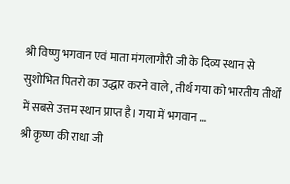श्री विष्णु भगवान एवं माता मंगलागौरी जी के दिव्य स्थान से सुशोभित पितरो का उद्धार करने वाले , तीर्थ गया को भारतीय तीर्थों में सबसे उत्तम स्थान प्राप्त है। गया में भगवान …
श्री कृष्ण की राधा जी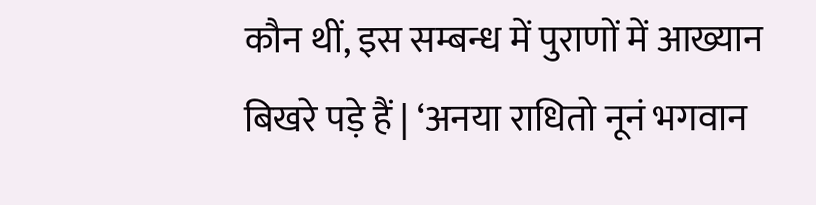कौन थीं, इस सम्बन्ध में पुराणों में आख्यान बिखरे पड़े हैं | ‘अनया राधितो नूनं भगवान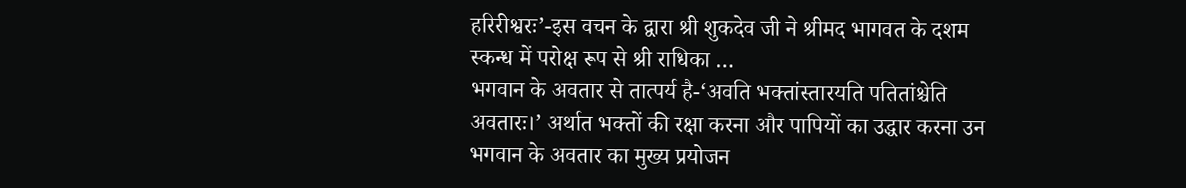हरिरीश्वरः’-इस वचन के द्वारा श्री शुकदेव जी ने श्रीमद भागवत के दशम स्कन्ध में परोक्ष रूप से श्री राधिका …
भगवान के अवतार से तात्पर्य है-‘अवति भक्तांस्तारयति पतितांश्चेति अवतारः।’ अर्थात भक्तों की रक्षा करना और पापियों का उद्धार करना उन भगवान के अवतार का मुख्य प्रयोजन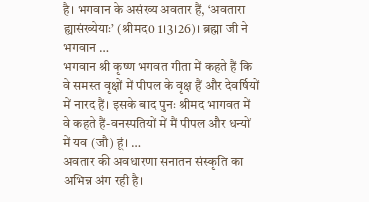है। भगवान के असंख्य अवतार हैं, ‘अवतारा ह्यासंख्येयाः’ (श्रीमद0 1।3।26)। ब्रह्मा जी ने भगवान …
भगवान श्री कृष्ण भगवत गीता में कहते हैं कि वे समस्त वृक्षों में पीपल के वृक्ष हैं और देवर्षियों में नारद हैं। इसके बाद पुनः श्रीमद भागवत में वे कहते हैं-वनस्पतियों में मैं पीपल और धन्यों में यव (जौ) हूं। …
अवतार की अवधारणा सनातन संस्कृति का अभिन्न अंग रही है।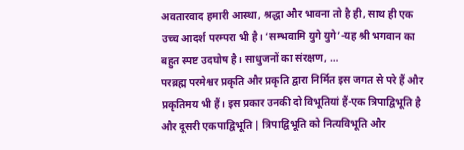अवतारवाद हमारी आस्था, श्रद्धा और भावना तो है ही, साथ ही एक उच्च आदर्श परम्परा भी है। ‘सम्भवामि युगे युगे’-यह श्री भगवान का बहुत स्पष्ट उदघोष है। साधुजनों का संरक्षण, …
परब्रह्म परमेश्वर प्रकृति और प्रकृति द्वारा निर्मित इस जगत से परे हैं और प्रकृतिमय भी हैं। इस प्रकार उनकी दो विभूतियां हैं-एक त्रिपाद्विभूति है और दूसरी एकपाद्विभूति | त्रिपाद्विभूति को नित्यविभूति और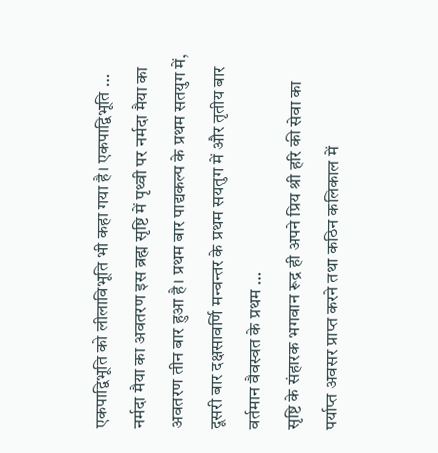एकपाद्विभूति को लीलाविभूति भी कहा गया है। एकपाद्विभूति …
नर्मदा मैया का अवतरण इस ब्रह्म सृष्टि में पृथ्वी पर नर्मदा मैया का अवतरण तीन बार हुआ है। प्रथम बार पाद्यकल्प के प्रथम सतयुग में, दूसरी बार दक्षसावर्णि मन्वन्तर के प्रथम सयतुग में और तृतीय बार वर्तमान वैवस्वत के प्रथम …
सृष्टि के संहारक भगवान रूद्र ही अपने प्रिय श्री हरि की सेवा का पर्याप्त अवसर प्राप्त करने तथा कठिन कलिकाल में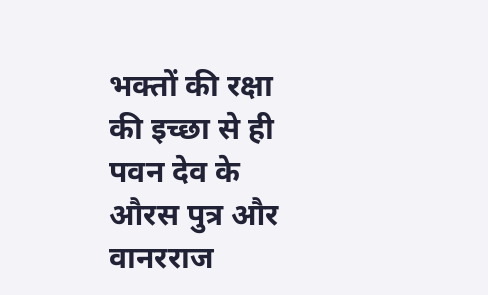भक्तों की रक्षा की इच्छा से ही पवन देव के औरस पुत्र और वानरराज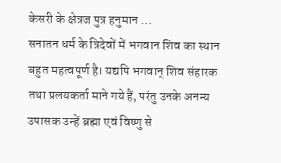केसरी के क्षेत्रज पुत्र हनुमान …
सनातन धर्म के त्रिदेवों में भगवान शिव का स्थान बहुत महत्वपूर्ण है। यद्यपि भगवान् शिव संहारक तथा प्रलयकर्ता माने गये हैं, परंतु उनके अनन्य उपासक उन्हें ब्रह्मा एवं विष्णु से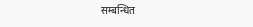सम्बन्धित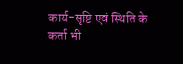कार्य-सृष्टि एवं स्थिति के कर्ता भी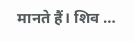मानते हैं। शिव …